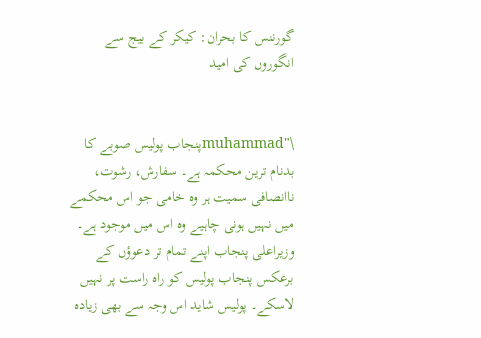گورننس کا بحران: کیکر کے بیج سے انگوروں کی امید


\"muhammadپنجاب پولیس صوبے کا بدنام ترین محکمہ ہے۔ سفارش، رشوت، ناانصافی سمیت ہر وہ خامی جو اس محکمے میں نہیں ہونی چاہیے وہ اس میں موجود ہے۔ وزیراعلی پنجاب اپنے تمام تر دعوؤں کے برعکس پنجاب پولیس کو راہ راست پر نہیں لاسکے۔ پولیس شاید اس وجہ سے بھی زیادہ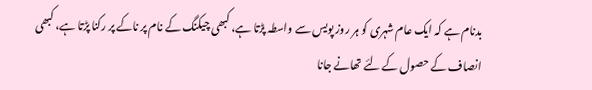بدنام ہے کہ ایک عام شہری کو ہر روز پویس سے واسطہ پڑتا ہے، کبھی چیکنگ کے نام پر ناکے پر رکنا پڑتا ہے، کبھی انصاف کے حصول کے لئے تھانے جانا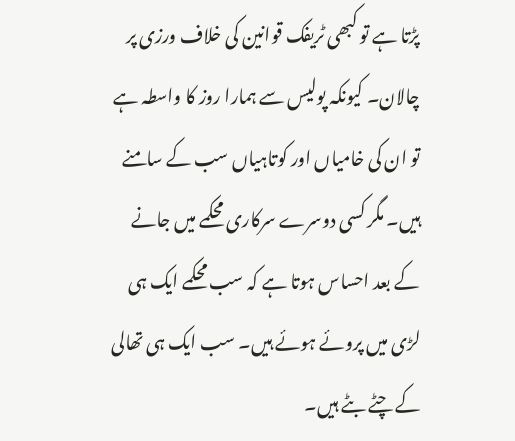پڑتا ہے تو کبھی ٹریفک قوانین کی خلاف ورزی پر چالان۔ کیونکہ پولیس سے ہمارا روز کا واسطہ ہے تو ان کی خامیاں اور کوتاہیاں سب کے سامنے ہیں۔ مگر کسی دوسرے سرکاری محکمے میں جانے کے بعد احساس ہوتا ہے کہ سب محکمے ایک ہی لڑی میں پروئے ہوئے ہیں۔ سب ایک ہی تھالی کے چٹے بٹے ہیں۔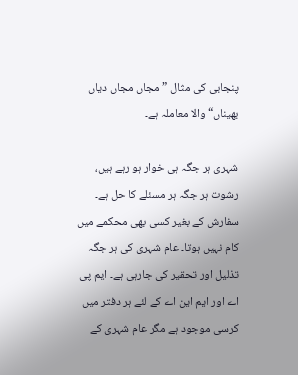پنجابی کی مثال ”مجاں مجاں دیاں بھیناں“ والا معاملہ ہے۔

شہری ہر جگہ ہی خوار ہو رہے ہیں، رشوت ہر جگہ ہر مسئلے کا حل ہے۔ سفارش کے بغیر کسی بھی محکمے میں کام نہیں ہوتا۔ عام شہری کی ہر جگہ تذلیل اور تحقیر کی جارہی ہے۔ ایم پی اے اور ایم این اے کے لئے ہر دفتر میں کرسی موجود ہے مگر عام شہری کے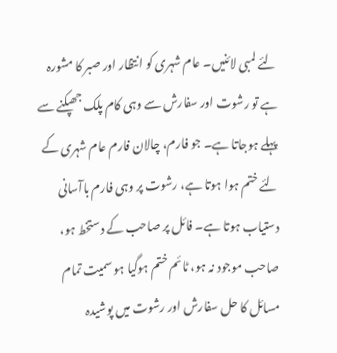لئے لمبی لائنیں۔ عام شہری کو انتظار اور صبر کا مشورہ ہے تو رشوت اور سفارش سے وہی کام پلک جھپکنے سے پہلے ہوجاتا ہے۔ جو فارم، چالان فارم عام شہری کے لئے ختم ہوا ہوتا ہے، رشوت پر وہی فارم باآسانی دستیاب ہوتا ہے۔ فائل پر صاحب کے دستخط ہو، صاحب موجود نہ ہو، ٹائم ختم ہوگیا ہو سمیت تمام مسائل کا حل سفارش اور رشوت میں پوشیدہ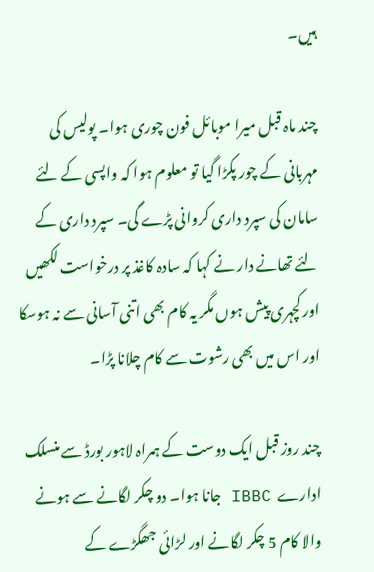ہیں۔

چند ماہ قبل میرا موبائل فون چوری ہوا۔ پولیس کی مہربانی کے چور پکڑا گیا تو معلوم ہوا کہ واپسی کے لئے سامان کی سپرد داری کروانی پڑے گی۔ سپرد داری کے لئے تھانے دار نے کہا کہ سادہ کاغذ پر درخواست لکھیں اور کچہری پیش ہوں مگر یہ کام بھی اتنی آسانی سے نہ ہوسکا اور اس میں بھی رشوت سے کام چلانا پڑا۔

چند روز قبل ایک دوست کے ہمراہ لاہور بورڈ سے منسلک ادارے  IBBC جانا ہوا۔ دو چکر لگانے سے ہونے والا کام 5 چکر لگانے اور لڑائی جھگڑے کے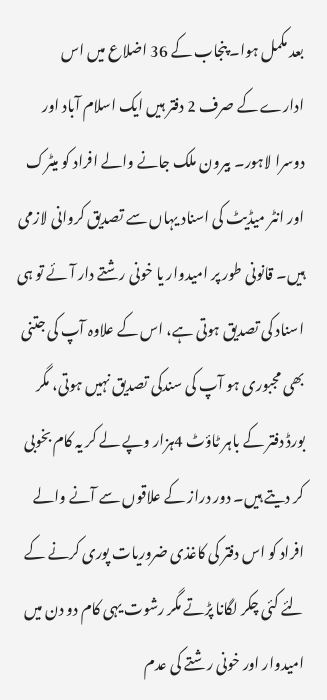بعد مکمل ہوا۔ پنجاب کے 36 اضلاع میں اس ادارے کے صرف 2 دفتر ہیں ایک اسلام آباد اور دوسرا لاہور۔ بیرون ملک جانے والے افراد کو میٹرک اور انٹر میڈیٹ کی اسناد یہاں سے تصدیق کروانی لازمی ہیں۔ قانونی طور پر امیدوار یا خونی رشتے دار آئے تو ہی اسناد کی تصدیق ہوتی ہے، اس کے علاوہ آپ کی جتنی بھی مجبوری ہو آپ کی سندکی تصدیق نہیں ہوتی، مگر بورڈ دفتر کے باہر ٹاؤٹ 4ہزار وپے لے کر یہ کام بخوبی کر دیتے ہیں۔ دور دراز کے علاقوں سے آنے والے افراد کو اس دفتر کی کاغذی ضروریات پوری کرنے کے لئے کئی چکر لگانا پڑتے مگر رشوت یہی کام دو دن میں امیدوار اور خونی رشتے کی عدم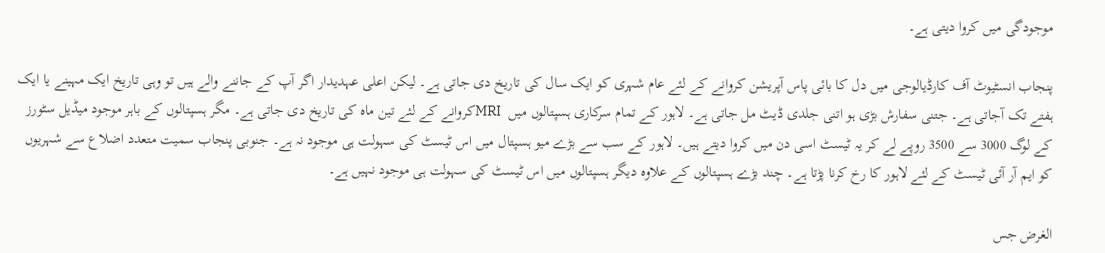موجودگی میں کروا دیتی ہے۔

پنجاب انسٹیوٹ آف کارڈیالوجی میں دل کا بائی پاس آپریشن کروانے کے لئے عام شہری کو ایک سال کی تاریخ دی جاتی ہے۔ لیکن اعلی عہدیدار اگر آپ کے جاننے والے ہیں تو وہی تاریخ ایک مہینے یا ایک ہفتے تک آجاتی ہے۔ جتنی سفارش بڑی ہو اتنی جلدی ڈیٹ مل جاتی ہے۔ لاہور کے تمام سرکاری ہسپتالوں میں  MRIکروانے کے لئے تین ماہ کی تاریخ دی جاتی ہے۔ مگر ہسپتالوں کے باہر موجود میڈیل سٹورز کے لوگ 3000 سے 3500 روپے لے کر یہ ٹیسٹ اسی دن میں کروا دیتے ہیں۔ لاہور کے سب سے بڑے میو ہسپتال میں اس ٹیسٹ کی سہولت ہی موجود نہ ہے۔ جنوبی پنجاب سمیت متعدد اضلاع سے شہریوں کو ایم آر آئی ٹیسٹ کے لئے لاہور کا رخ کرنا پڑتا ہے۔ چند بڑے ہسپتالوں کے علاوہ دیگر ہسپتالوں میں اس ٹیسٹ کی سہولت ہی موجود نہیں ہے۔

الغرض جس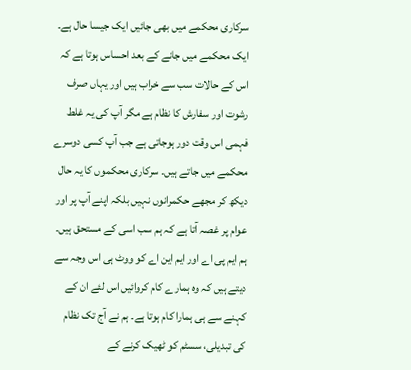سرکاری محکمے میں بھی جائیں ایک جیسا حال ہے۔ ایک محکمے میں جانے کے بعد احساس ہوتا ہے کہ اس کے حالات سب سے خراب ہیں اور یہاں صرف رشوت اور سفارش کا نظام ہے مگر آپ کی یہ غلط فہمی اس وقت دور ہوجاتی ہے جب آپ کسی دوسرے محکمے میں جاتے ہیں۔ سرکاری محکموں کا یہ حال دیکھ کر مجھے حکمرانوں نہیں بلکہ اپنے آپ پر اور عوام پر غصہ آتا ہے کہ ہم سب اسی کے مستحق ہیں۔ ہم ایم پی اے اور ایم این اے کو ووٹ ہی اس وجہ سے دیتے ہیں کہ وہ ہمارے کام کروائیں اس لئے ان کے کہنے سے ہی ہمارا کام ہوتا ہے۔ ہم نے آج تک نظام کی تبدیلی، سسٹم کو ٹھیک کرنے کے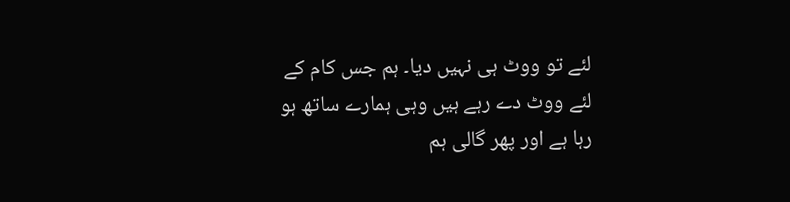لئے تو ووٹ ہی نہیں دیا۔ ہم جس کام کے لئے ووٹ دے رہے ہیں وہی ہمارے ساتھ ہو رہا ہے اور پھر گالی ہم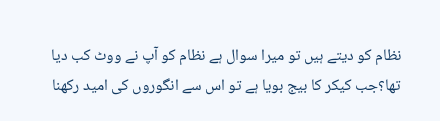نظام کو دیتے ہیں تو میرا سوال ہے نظام کو آپ نے ووٹ کب دیا تھا؟جب کیکر کا بیج بویا ہے تو اس سے انگوروں کی امید رکھنا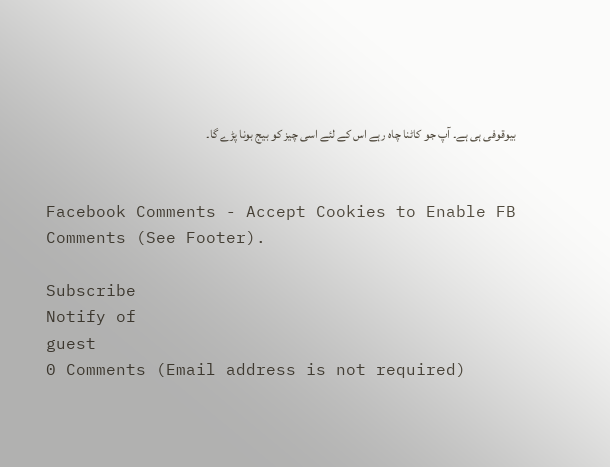بیوقوفی ہی ہے۔ آپ جو کاٹنا چاہ رہے اس کے لئے اسی چیز کو بیج بونا پڑے گا۔


Facebook Comments - Accept Cookies to Enable FB Comments (See Footer).

Subscribe
Notify of
guest
0 Comments (Email address is not required)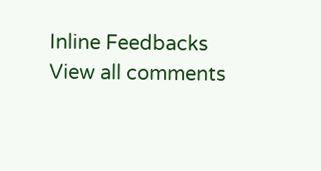Inline Feedbacks
View all comments